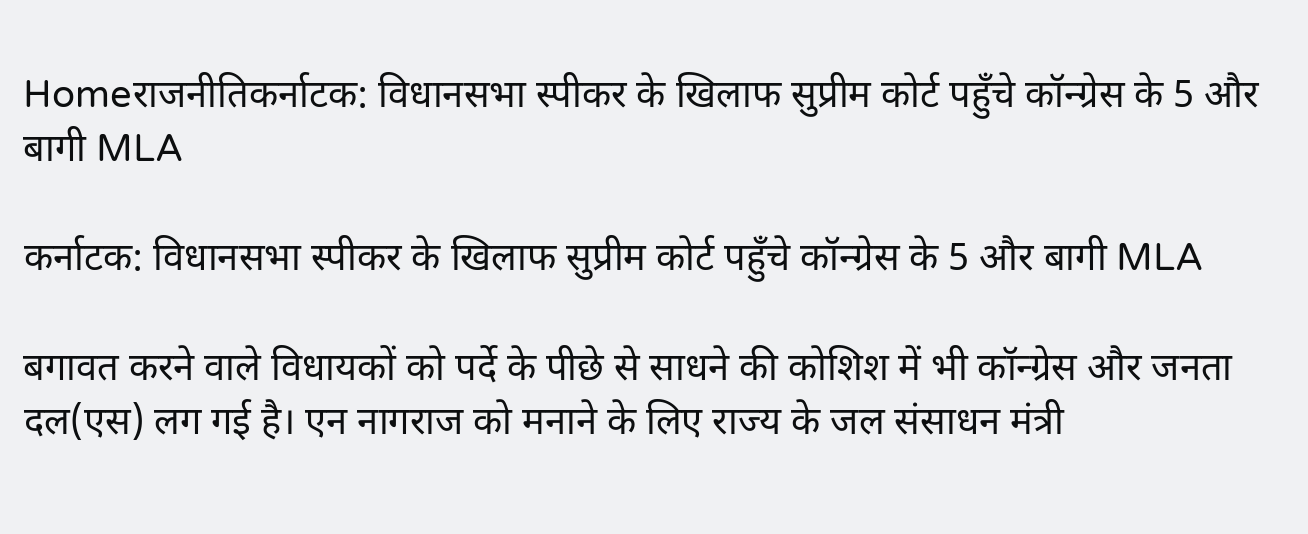Homeराजनीतिकर्नाटक: विधानसभा स्पीकर के खिलाफ सुप्रीम कोर्ट पहुँचे कॉन्ग्रेस के 5 और बागी MLA

कर्नाटक: विधानसभा स्पीकर के खिलाफ सुप्रीम कोर्ट पहुँचे कॉन्ग्रेस के 5 और बागी MLA

बगावत करने वाले विधायकों को पर्दे के पीछे से साधने की कोशिश में भी कॉन्ग्रेस और जनता दल(एस) लग गई है। एन नागराज को मनाने के लिए राज्य के जल संसाधन मंत्री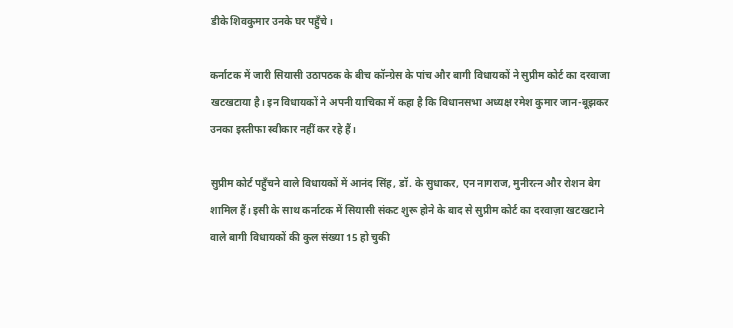डीके शिवकुमार उनके घर पहुँचे।

कर्नाटक में जारी सियासी उठापठक के बीच कॉन्ग्रेस के पांच और बागी विधायकों ने सुप्रीम कोर्ट का दरवाजा खटखटाया है। इन विधायकों ने अपनी याचिका में कहा है कि विधानसभा अध्यक्ष रमेश कुमार जान-बूझकर उनका इस्तीफा स्वीकार नहीं कर रहे हैं।

सुप्रीम कोर्ट पहुँचने वाले विधायकों में आनंद सिंह, डॉ. के सुधाकर, एन नागराज, मुनीरत्न और रोशन बेग शामिल हैं। इसी के साथ कर्नाटक में सियासी संकट शुरू होने के बाद से सुप्रीम कोर्ट का दरवाज़ा खटखटाने वाले बागी विधायकों की कुल संख्या 15 हो चुकी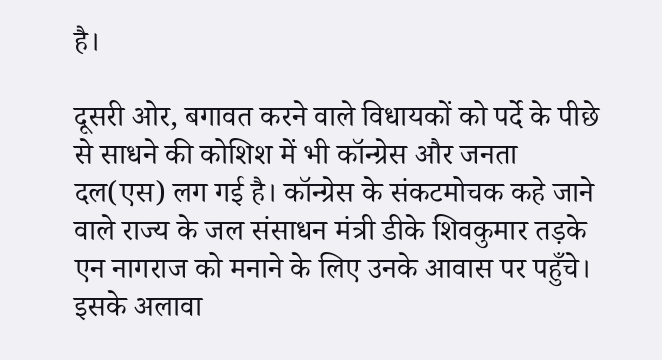है।

दूसरी ओर, बगावत करने वाले विधायकों को पर्दे के पीछे से साधने की कोशिश में भी कॉन्ग्रेस और जनता दल(एस) लग गई है। कॉन्ग्रेस के संकटमोचक कहे जाने वाले राज्य के जल संसाधन मंत्री डीके शिवकुमार तड़के एन नागराज को मनाने के लिए उनके आवास पर पहुँचे। इसके अलावा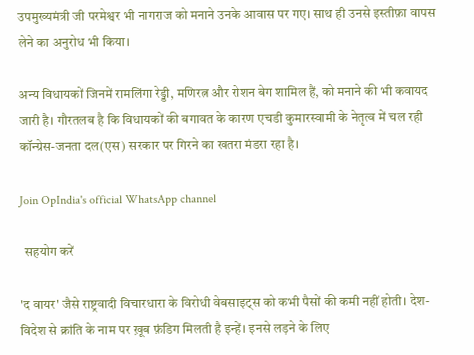उपमुख्यमंत्री जी परमेश्वर भी नागराज को मनाने उनके आवास पर गए। साथ ही उनसे इस्तीफ़ा वापस लेने का अनुरोध भी किया।

अन्य विधायकों जिनमें रामलिंगा रेड्डी, मणिरत्न और रोशन बेग शामिल हैं, को मनाने की भी कवायद जारी है। गौरतलब है कि विधायकों की बगावत के कारण एचडी कुमारस्वामी के नेतृत्व में चल रही कॉन्ग्रेस-जनता दल(एस) सरकार पर गिरने का खतरा मंडरा रहा है।

Join OpIndia's official WhatsApp channel

  सहयोग करें

'द वायर' जैसे राष्ट्रवादी विचारधारा के विरोधी वेबसाइट्स को कभी पैसों की कमी नहीं होती। देश-विदेश से क्रांति के नाम पर ख़ूब फ़ंडिग मिलती है इन्हें। इनसे लड़ने के लिए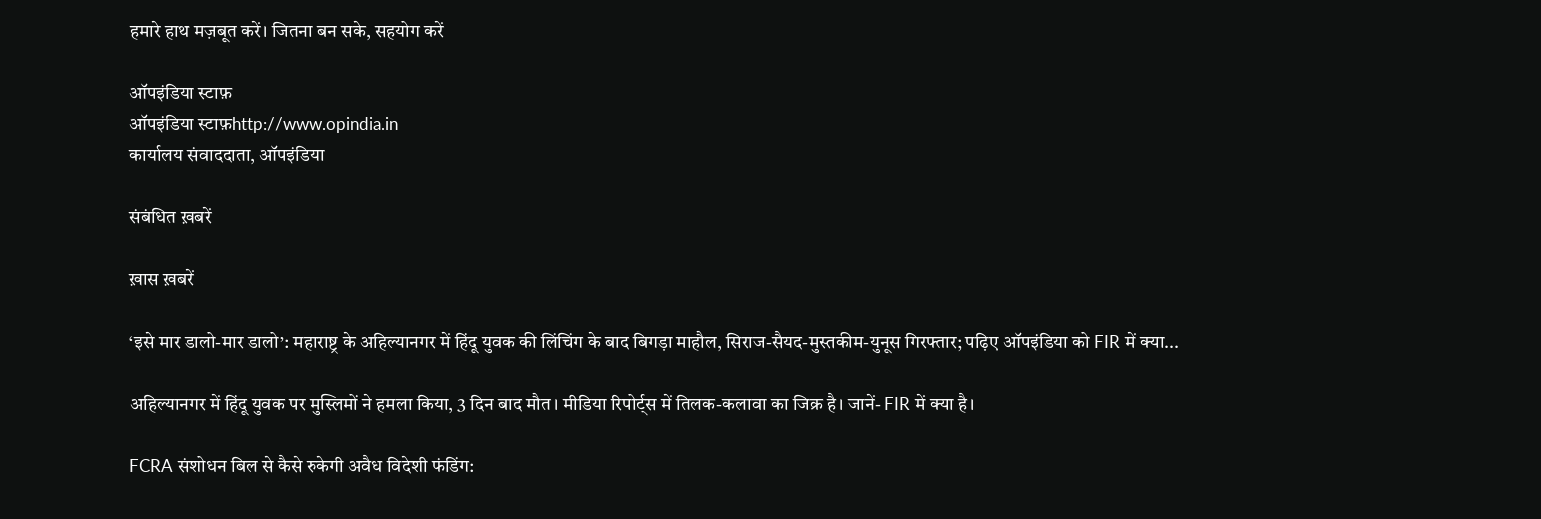हमारे हाथ मज़बूत करें। जितना बन सके, सहयोग करें

ऑपइंडिया स्टाफ़
ऑपइंडिया स्टाफ़http://www.opindia.in
कार्यालय संवाददाता, ऑपइंडिया

संबंधित ख़बरें

ख़ास ख़बरें

‘इसे मार डालो-मार डालो’: महाराष्ट्र के अहिल्यानगर में हिंदू युवक की लिंचिंग के बाद बिगड़ा माहौल, सिराज-सैयद-मुस्तकीम-युनूस गिरफ्तार; पढ़िए ऑपइंडिया को FIR में क्या...

अहिल्यानगर में हिंदू युवक पर मुस्लिमों ने हमला किया, 3 दिन बाद मौत। मीडिया रिपोर्ट्स में तिलक-कलावा का जिक्र है। जानें- FIR में क्या है।

FCRA संशोधन बिल से कैसे रुकेगी अवैध विदेशी फंडिंग: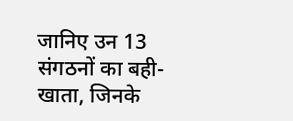जानिए उन 13 संगठनों का बही-खाता, जिनके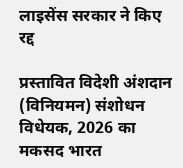लाइसेंस सरकार ने किए रद्द

प्रस्तावित विदेशी अंशदान (विनियमन) संशोधन विधेयक, 2026 का मकसद भारत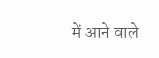में आने वाले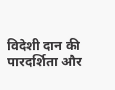विदेशी दान की पारदर्शिता और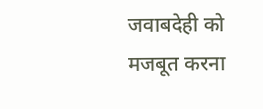जवाबदेही को मजबूत करना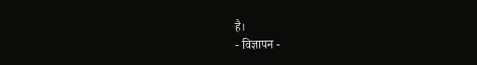है।
- विज्ञापन -